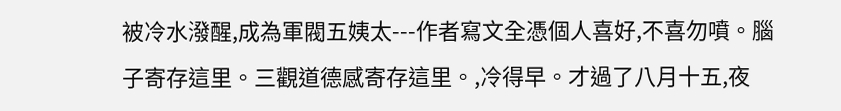被冷水潑醒,成為軍閥五姨太---作者寫文全憑個人喜好,不喜勿噴。腦子寄存這里。三觀道德感寄存這里。,冷得早。才過了八月十五,夜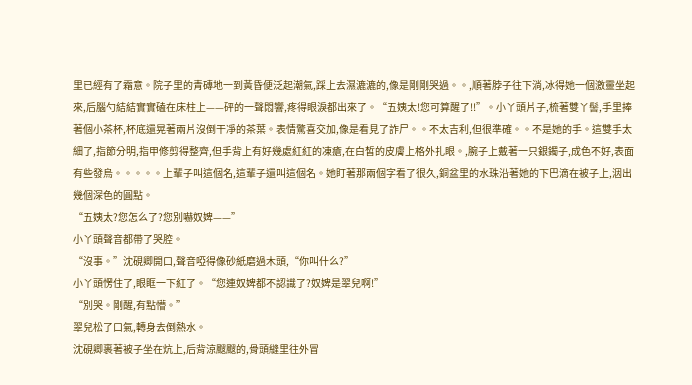里已經有了霜意。院子里的青磚地一到黃昏便泛起潮氣,踩上去濕漉漉的,像是剛剛哭過。。,順著脖子往下淌,冰得她一個激靈坐起來,后腦勺結結實實磕在床柱上——砰的一聲悶響,疼得眼淚都出來了。“五姨太!您可算醒了!!”。小丫頭片子,梳著雙丫髻,手里捧著個小茶杯,杯底還晃著兩片沒倒干凈的茶葉。表情驚喜交加,像是看見了詐尸。。不太吉利,但很準確。。不是她的手。這雙手太細了,指節分明,指甲修剪得整齊,但手背上有好幾處紅紅的凍瘡,在白皙的皮膚上格外扎眼。,腕子上戴著一只銀鐲子,成色不好,表面有些發烏。。。。。上輩子叫這個名,這輩子還叫這個名。她盯著那兩個字看了很久,銅盆里的水珠沿著她的下巴滴在被子上,洇出幾個深色的圓點。
“五姨太?您怎么了?您別嚇奴婢——”
小丫頭聲音都帶了哭腔。
“沒事。”沈硯卿開口,聲音啞得像砂紙磨過木頭,“你叫什么?”
小丫頭愣住了,眼眶一下紅了。“您連奴婢都不認識了?奴婢是翠兒啊!”
“別哭。剛醒,有點懵。”
翠兒松了口氣,轉身去倒熱水。
沈硯卿裹著被子坐在炕上,后背涼颼颼的,骨頭縫里往外冒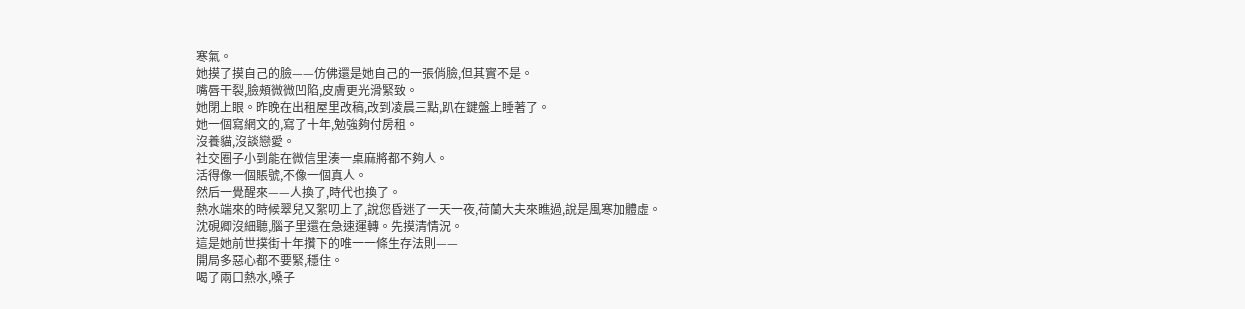寒氣。
她摸了摸自己的臉——仿佛還是她自己的一張俏臉,但其實不是。
嘴唇干裂,臉頰微微凹陷,皮膚更光滑緊致。
她閉上眼。昨晚在出租屋里改稿,改到凌晨三點,趴在鍵盤上睡著了。
她一個寫網文的,寫了十年,勉強夠付房租。
沒養貓,沒談戀愛。
社交圈子小到能在微信里湊一桌麻將都不夠人。
活得像一個賬號,不像一個真人。
然后一覺醒來——人換了,時代也換了。
熱水端來的時候翠兒又絮叨上了,說您昏迷了一天一夜,荷蘭大夫來瞧過,說是風寒加體虛。
沈硯卿沒細聽,腦子里還在急速運轉。先摸清情況。
這是她前世撲街十年攢下的唯一一條生存法則——
開局多惡心都不要緊,穩住。
喝了兩口熱水,嗓子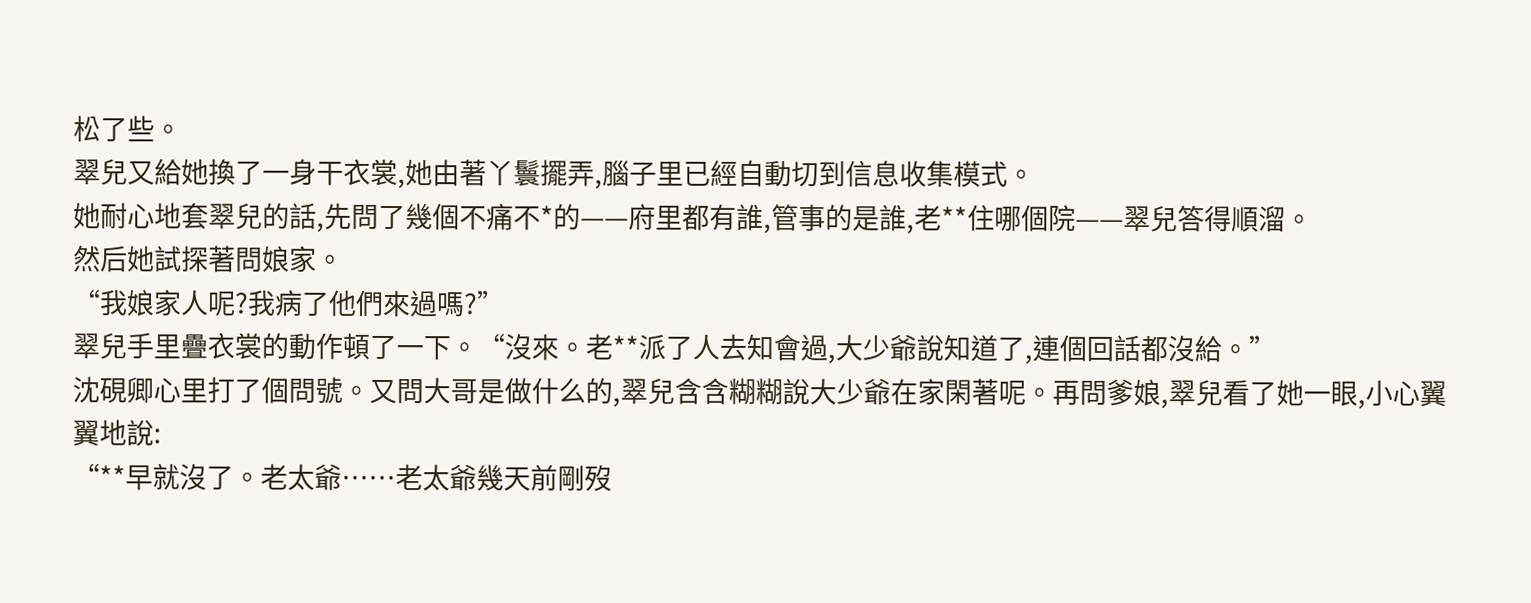松了些。
翠兒又給她換了一身干衣裳,她由著丫鬟擺弄,腦子里已經自動切到信息收集模式。
她耐心地套翠兒的話,先問了幾個不痛不*的——府里都有誰,管事的是誰,老**住哪個院——翠兒答得順溜。
然后她試探著問娘家。
“我娘家人呢?我病了他們來過嗎?”
翠兒手里疊衣裳的動作頓了一下。“沒來。老**派了人去知會過,大少爺說知道了,連個回話都沒給。”
沈硯卿心里打了個問號。又問大哥是做什么的,翠兒含含糊糊說大少爺在家閑著呢。再問爹娘,翠兒看了她一眼,小心翼翼地說:
“**早就沒了。老太爺……老太爺幾天前剛歿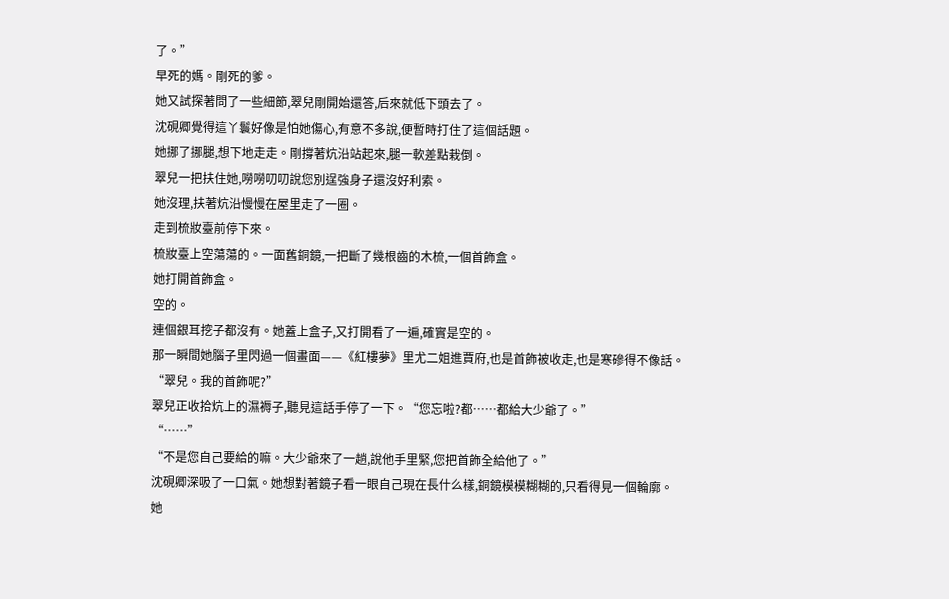了。”
早死的媽。剛死的爹。
她又試探著問了一些細節,翠兒剛開始還答,后來就低下頭去了。
沈硯卿覺得這丫鬟好像是怕她傷心,有意不多說,便暫時打住了這個話題。
她挪了挪腿,想下地走走。剛撐著炕沿站起來,腿一軟差點栽倒。
翠兒一把扶住她,嘮嘮叨叨說您別逞強身子還沒好利索。
她沒理,扶著炕沿慢慢在屋里走了一圈。
走到梳妝臺前停下來。
梳妝臺上空蕩蕩的。一面舊銅鏡,一把斷了幾根齒的木梳,一個首飾盒。
她打開首飾盒。
空的。
連個銀耳挖子都沒有。她蓋上盒子,又打開看了一遍,確實是空的。
那一瞬間她腦子里閃過一個畫面——《紅樓夢》里尤二姐進賈府,也是首飾被收走,也是寒磣得不像話。
“翠兒。我的首飾呢?”
翠兒正收拾炕上的濕褥子,聽見這話手停了一下。“您忘啦?都……都給大少爺了。”
“……”
“不是您自己要給的嘛。大少爺來了一趟,說他手里緊,您把首飾全給他了。”
沈硯卿深吸了一口氣。她想對著鏡子看一眼自己現在長什么樣,銅鏡模模糊糊的,只看得見一個輪廓。
她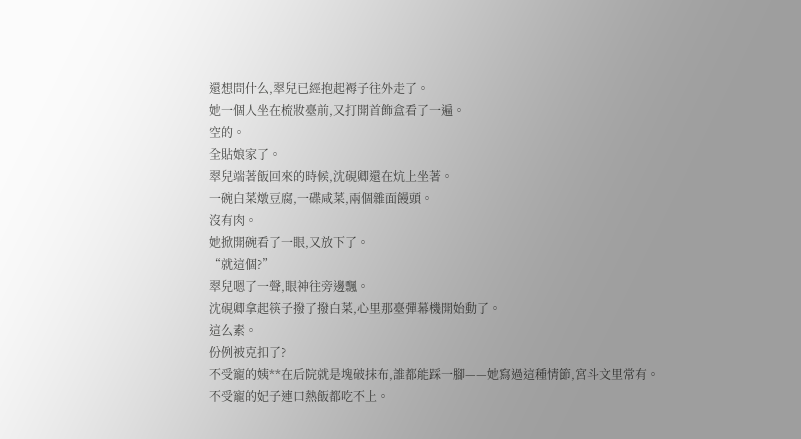還想問什么,翠兒已經抱起褥子往外走了。
她一個人坐在梳妝臺前,又打開首飾盒看了一遍。
空的。
全貼娘家了。
翠兒端著飯回來的時候,沈硯卿還在炕上坐著。
一碗白菜燉豆腐,一碟咸菜,兩個雜面饅頭。
沒有肉。
她掀開碗看了一眼,又放下了。
“就這個?”
翠兒嗯了一聲,眼神往旁邊飄。
沈硯卿拿起筷子撥了撥白菜,心里那臺彈幕機開始動了。
這么素。
份例被克扣了?
不受寵的姨**在后院就是塊破抹布,誰都能踩一腳——她寫過這種情節,宮斗文里常有。
不受寵的妃子連口熱飯都吃不上。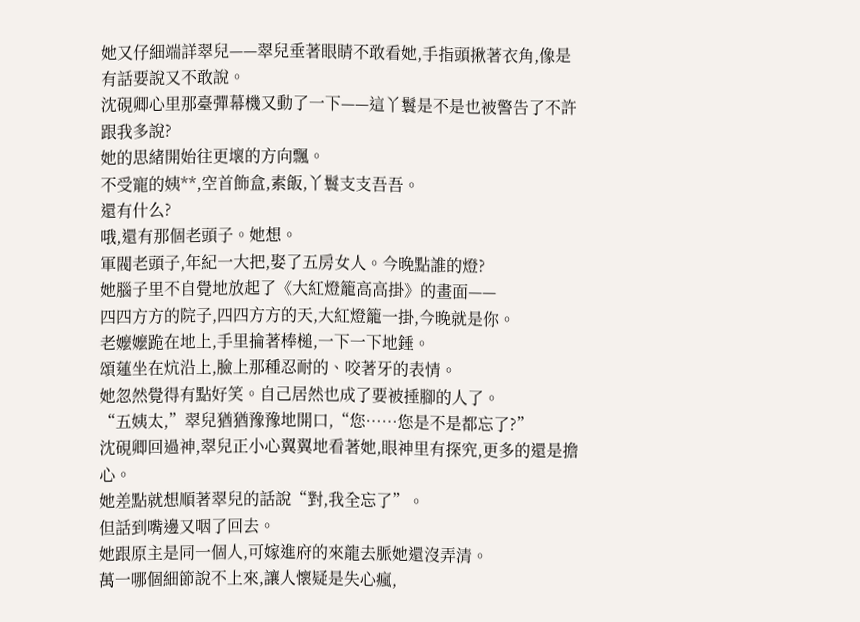她又仔細端詳翠兒——翠兒垂著眼睛不敢看她,手指頭揪著衣角,像是有話要說又不敢說。
沈硯卿心里那臺彈幕機又動了一下——這丫鬟是不是也被警告了不許跟我多說?
她的思緒開始往更壞的方向飄。
不受寵的姨**,空首飾盒,素飯,丫鬟支支吾吾。
還有什么?
哦,還有那個老頭子。她想。
軍閥老頭子,年紀一大把,娶了五房女人。今晚點誰的燈?
她腦子里不自覺地放起了《大紅燈籠高高掛》的畫面——
四四方方的院子,四四方方的天,大紅燈籠一掛,今晚就是你。
老嬤嬤跪在地上,手里掄著棒槌,一下一下地錘。
頌蓮坐在炕沿上,臉上那種忍耐的、咬著牙的表情。
她忽然覺得有點好笑。自己居然也成了要被捶腳的人了。
“五姨太,”翠兒猶猶豫豫地開口,“您……您是不是都忘了?”
沈硯卿回過神,翠兒正小心翼翼地看著她,眼神里有探究,更多的還是擔心。
她差點就想順著翠兒的話說“對,我全忘了”。
但話到嘴邊又咽了回去。
她跟原主是同一個人,可嫁進府的來龍去脈她還沒弄清。
萬一哪個細節說不上來,讓人懷疑是失心瘋,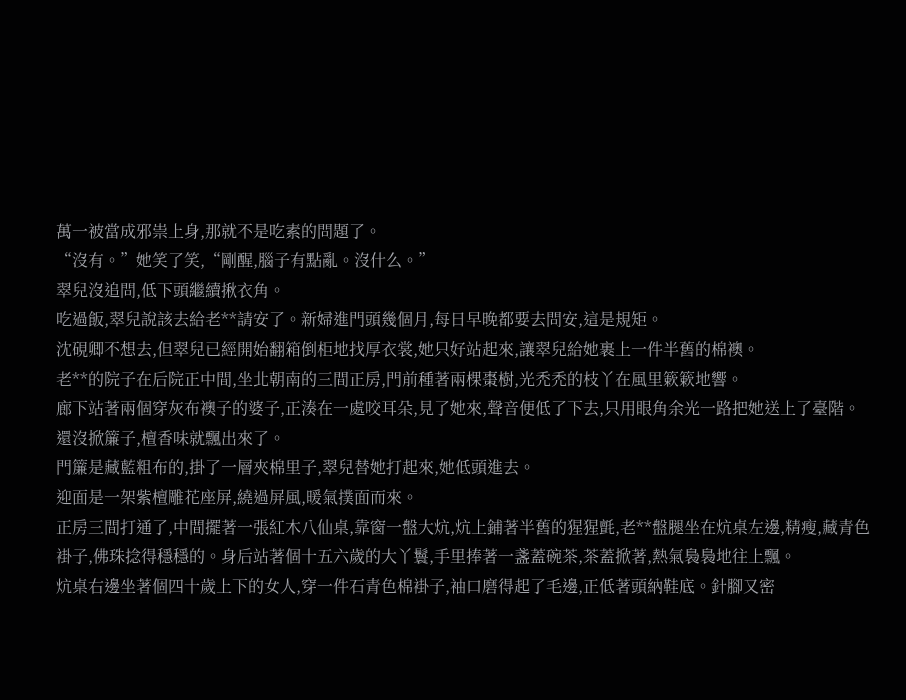萬一被當成邪祟上身,那就不是吃素的問題了。
“沒有。”她笑了笑,“剛醒,腦子有點亂。沒什么。”
翠兒沒追問,低下頭繼續揪衣角。
吃過飯,翠兒說該去給老**請安了。新婦進門頭幾個月,每日早晚都要去問安,這是規矩。
沈硯卿不想去,但翠兒已經開始翻箱倒柜地找厚衣裳,她只好站起來,讓翠兒給她裹上一件半舊的棉襖。
老**的院子在后院正中間,坐北朝南的三間正房,門前種著兩棵棗樹,光禿禿的枝丫在風里簌簌地響。
廊下站著兩個穿灰布襖子的婆子,正湊在一處咬耳朵,見了她來,聲音便低了下去,只用眼角余光一路把她送上了臺階。
還沒掀簾子,檀香味就飄出來了。
門簾是藏藍粗布的,掛了一層夾棉里子,翠兒替她打起來,她低頭進去。
迎面是一架紫檀雕花座屏,繞過屏風,暖氣撲面而來。
正房三間打通了,中間擺著一張紅木八仙桌,靠窗一盤大炕,炕上鋪著半舊的猩猩氈,老**盤腿坐在炕桌左邊,精瘦,藏青色褂子,佛珠捻得穩穩的。身后站著個十五六歲的大丫鬟,手里捧著一盞蓋碗茶,茶蓋掀著,熱氣裊裊地往上飄。
炕桌右邊坐著個四十歲上下的女人,穿一件石青色棉褂子,袖口磨得起了毛邊,正低著頭納鞋底。針腳又密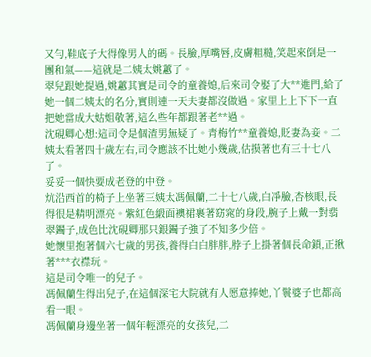又勻,鞋底子大得像男人的碼。長臉,厚嘴唇,皮膚粗糙,笑起來倒是一團和氣——這就是二姨太姚蕙了。
翠兒跟她提過,姚蕙其實是司令的童養媳,后來司令娶了大**進門,給了她一個二姨太的名分,實則連一天夫妻都沒做過。家里上上下下一直把她當成大姑姐敬著,這么些年都跟著老**過。
沈硯卿心想:這司令是個渣男無疑了。青梅竹**童養媳,貶妻為妾。二姨太看著四十歲左右,司令應該不比她小幾歲,估摸著也有三十七八了。
妥妥一個快要成老登的中登。
炕沿西首的椅子上坐著三姨太馮佩蘭,二十七八歲,白凈臉,杏核眼,長得很是精明漂亮。紫紅色緞面襖裙裹著窈窕的身段,腕子上戴一對翡翠鐲子,成色比沈硯卿那只銀鐲子強了不知多少倍。
她懷里抱著個六七歲的男孩,養得白白胖胖,脖子上掛著個長命鎖,正揪著***衣襟玩。
這是司令唯一的兒子。
馮佩蘭生得出兒子,在這個深宅大院就有人愿意捧她,丫鬟婆子也都高看一眼。
馮佩蘭身邊坐著一個年輕漂亮的女孩兒,二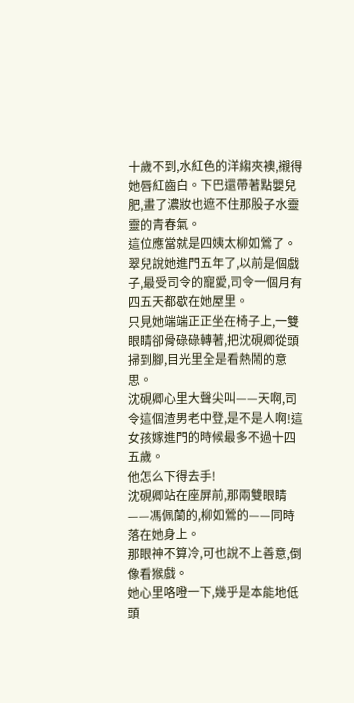十歲不到,水紅色的洋縐夾襖,襯得她唇紅齒白。下巴還帶著點嬰兒肥,畫了濃妝也遮不住那股子水靈靈的青春氣。
這位應當就是四姨太柳如鶯了。
翠兒說她進門五年了,以前是個戲子,最受司令的寵愛,司令一個月有四五天都歇在她屋里。
只見她端端正正坐在椅子上,一雙眼睛卻骨碌碌轉著,把沈硯卿從頭掃到腳,目光里全是看熱鬧的意思。
沈硯卿心里大聲尖叫——天啊,司令這個渣男老中登,是不是人啊!這女孩嫁進門的時候最多不過十四五歲。
他怎么下得去手!
沈硯卿站在座屏前,那兩雙眼睛——馮佩蘭的,柳如鶯的——同時落在她身上。
那眼神不算冷,可也說不上善意,倒像看猴戲。
她心里咯噔一下,幾乎是本能地低頭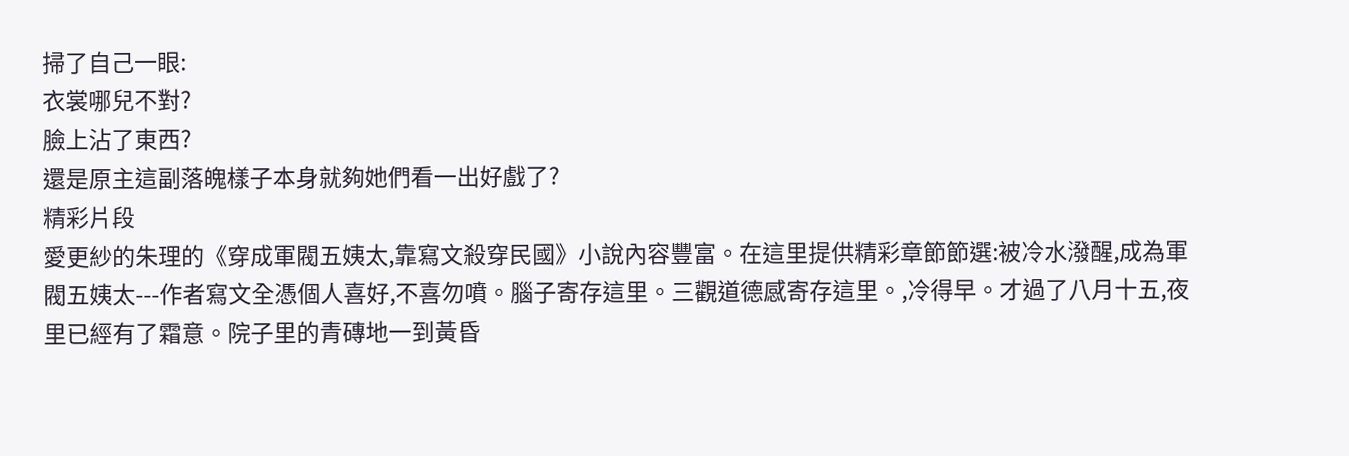掃了自己一眼:
衣裳哪兒不對?
臉上沾了東西?
還是原主這副落魄樣子本身就夠她們看一出好戲了?
精彩片段
愛更紗的朱理的《穿成軍閥五姨太,靠寫文殺穿民國》小說內容豐富。在這里提供精彩章節節選:被冷水潑醒,成為軍閥五姨太---作者寫文全憑個人喜好,不喜勿噴。腦子寄存這里。三觀道德感寄存這里。,冷得早。才過了八月十五,夜里已經有了霜意。院子里的青磚地一到黃昏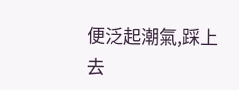便泛起潮氣,踩上去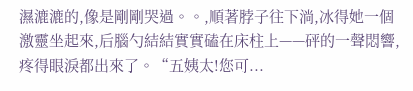濕漉漉的,像是剛剛哭過。。,順著脖子往下淌,冰得她一個激靈坐起來,后腦勺結結實實磕在床柱上——砰的一聲悶響,疼得眼淚都出來了。“五姨太!您可...